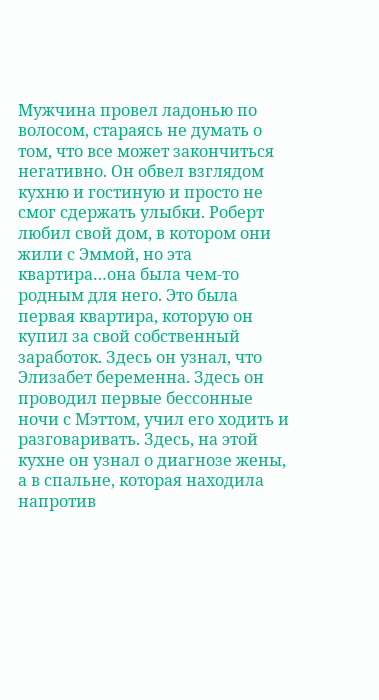Мужчина провел ладонью по волосом, стараясь не думать о том, что все может закончиться негативно. Он обвел взглядом кухню и гостиную и просто не смог сдержать улыбки. Роберт любил свой дом, в котором они жили с Эммой, но эта квартира…она была чем-то родным для него. Это была первая квартира, которую он купил за свой собственный заработок. Здесь он узнал, что Элизабет беременна. Здесь он проводил первые бессонные ночи с Мэттом, учил его ходить и разговаривать. Здесь, на этой кухне он узнал о диагнозе жены, а в спальне, которая находила напротив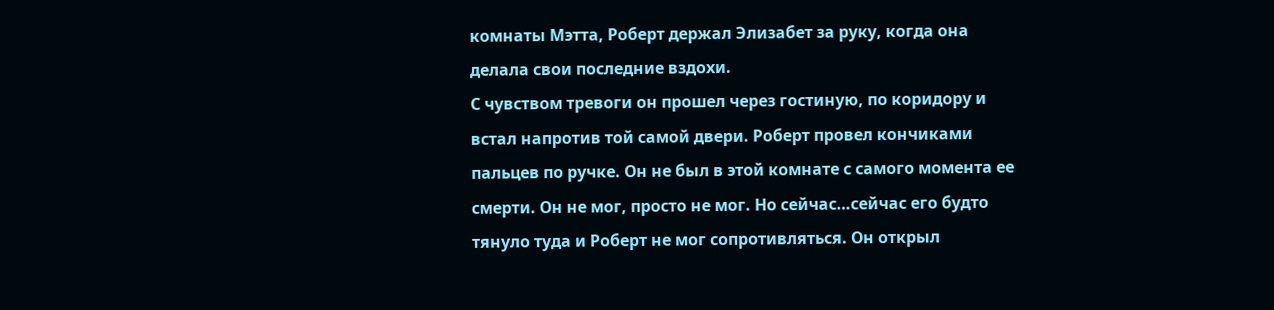комнаты Мэтта, Роберт держал Элизабет за руку, когда она делала свои последние вздохи.
С чувством тревоги он прошел через гостиную, по коридору и встал напротив той самой двери. Роберт провел кончиками пальцев по ручке. Он не был в этой комнате с самого момента ее смерти. Он не мог, просто не мог. Но сейчас…сейчас его будто тянуло туда и Роберт не мог сопротивляться. Он открыл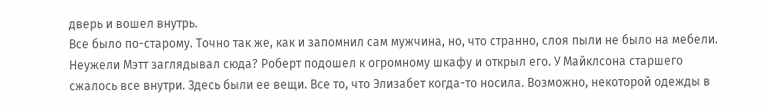дверь и вошел внутрь.
Все было по-старому. Точно так же, как и запомнил сам мужчина, но, что странно, слоя пыли не было на мебели. Неужели Мэтт заглядывал сюда? Роберт подошел к огромному шкафу и открыл его. У Майклсона старшего сжалось все внутри. Здесь были ее вещи. Все то, что Элизабет когда-то носила. Возможно, некоторой одежды в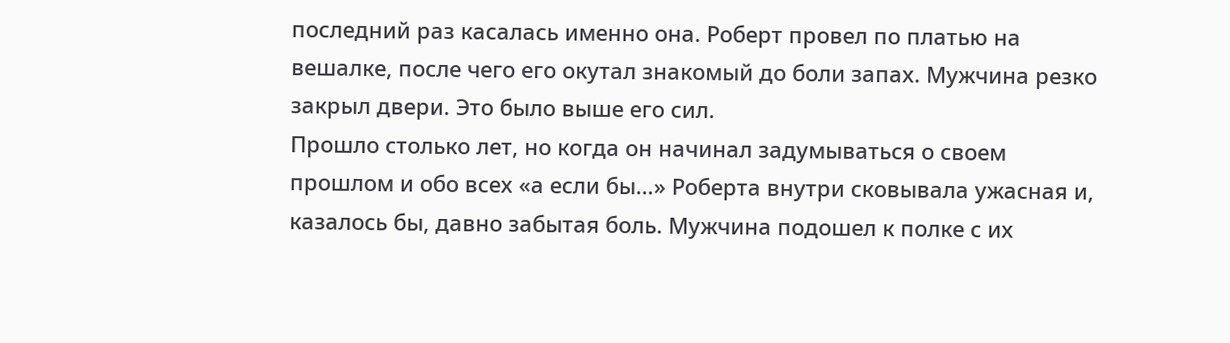последний раз касалась именно она. Роберт провел по платью на вешалке, после чего его окутал знакомый до боли запах. Мужчина резко закрыл двери. Это было выше его сил.
Прошло столько лет, но когда он начинал задумываться о своем прошлом и обо всех «а если бы…» Роберта внутри сковывала ужасная и, казалось бы, давно забытая боль. Мужчина подошел к полке с их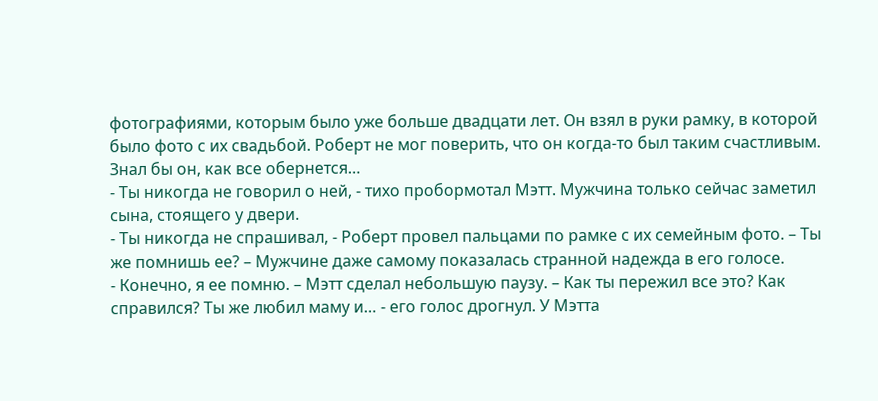фотографиями, которым было уже больше двадцати лет. Он взял в руки рамку, в которой было фото с их свадьбой. Роберт не мог поверить, что он когда-то был таким счастливым. Знал бы он, как все обернется…
- Ты никогда не говорил о ней, - тихо пробормотал Мэтт. Мужчина только сейчас заметил сына, стоящего у двери.
- Ты никогда не спрашивал, - Роберт провел пальцами по рамке с их семейным фото. – Ты же помнишь ее? – Мужчине даже самому показалась странной надежда в его голосе.
- Конечно, я ее помню. – Мэтт сделал небольшую паузу. – Как ты пережил все это? Как справился? Ты же любил маму и… - его голос дрогнул. У Мэтта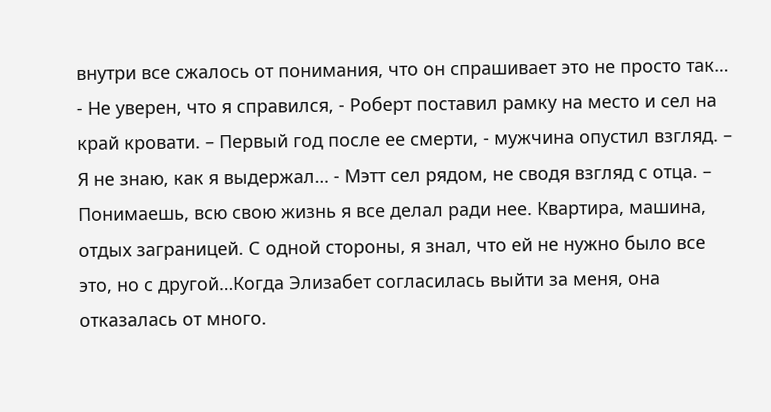внутри все сжалось от понимания, что он спрашивает это не просто так…
- Не уверен, что я справился, - Роберт поставил рамку на место и сел на край кровати. – Первый год после ее смерти, - мужчина опустил взгляд. – Я не знаю, как я выдержал… - Мэтт сел рядом, не сводя взгляд с отца. – Понимаешь, всю свою жизнь я все делал ради нее. Квартира, машина, отдых заграницей. С одной стороны, я знал, что ей не нужно было все это, но с другой…Когда Элизабет согласилась выйти за меня, она отказалась от много.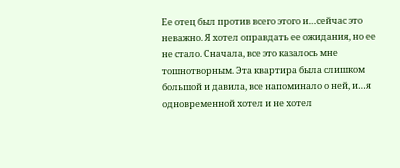Ее отец был против всего этого и…сейчас это неважно. Я хотел оправдать ее ожидания, но ее не стало. Сначала, все это казалось мне тошнотворным. Эта квартира была слишком большой и давила, все напоминало о ней, и…я одновременной хотел и не хотел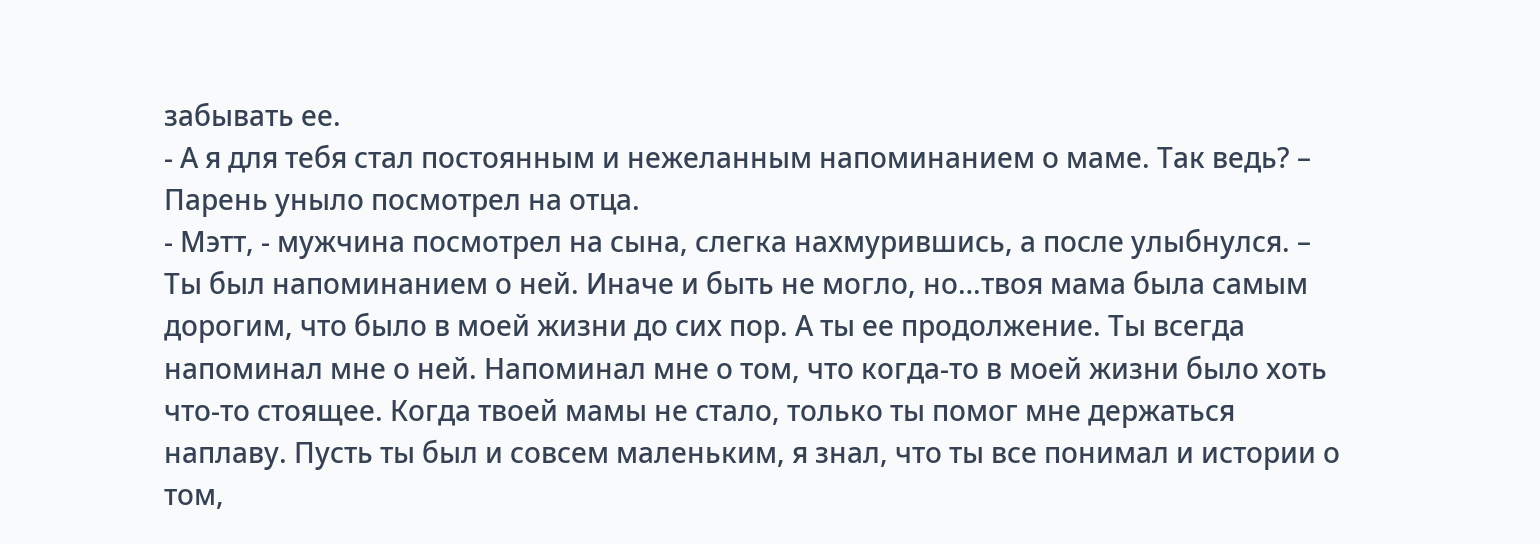забывать ее.
- А я для тебя стал постоянным и нежеланным напоминанием о маме. Так ведь? – Парень уныло посмотрел на отца.
- Мэтт, - мужчина посмотрел на сына, слегка нахмурившись, а после улыбнулся. – Ты был напоминанием о ней. Иначе и быть не могло, но…твоя мама была самым дорогим, что было в моей жизни до сих пор. А ты ее продолжение. Ты всегда напоминал мне о ней. Напоминал мне о том, что когда-то в моей жизни было хоть что-то стоящее. Когда твоей мамы не стало, только ты помог мне держаться наплаву. Пусть ты был и совсем маленьким, я знал, что ты все понимал и истории о том,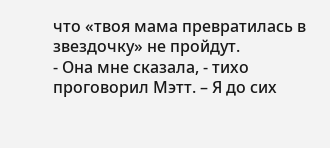что «твоя мама превратилась в звездочку» не пройдут.
- Она мне сказала, - тихо проговорил Мэтт. – Я до сих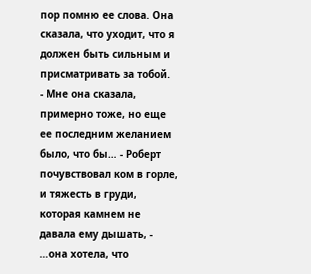пор помню ее слова. Она сказала, что уходит, что я должен быть сильным и присматривать за тобой.
- Мне она сказала, примерно тоже, но еще ее последним желанием было, что бы… - Роберт почувствовал ком в горле, и тяжесть в груди, которая камнем не давала ему дышать, - …она хотела, что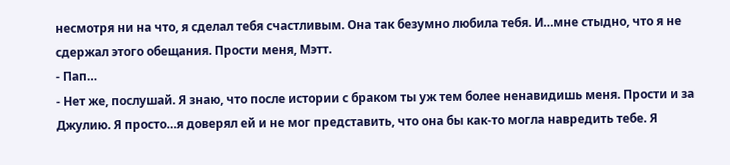несмотря ни на что, я сделал тебя счастливым. Она так безумно любила тебя. И…мне стыдно, что я не сдержал этого обещания. Прости меня, Мэтт.
- Пап…
- Нет же, послушай. Я знаю, что после истории с браком ты уж тем более ненавидишь меня. Прости и за Джулию. Я просто…я доверял ей и не мог представить, что она бы как-то могла навредить тебе. Я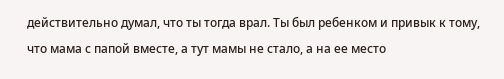действительно думал, что ты тогда врал. Ты был ребенком и привык к тому, что мама с папой вместе, а тут мамы не стало, а на ее место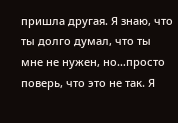пришла другая. Я знаю, что ты долго думал, что ты мне не нужен, но…просто поверь, что это не так. Я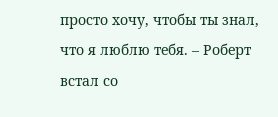просто хочу, чтобы ты знал, что я люблю тебя. – Роберт встал со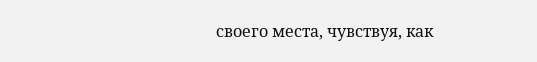своего места, чувствуя, как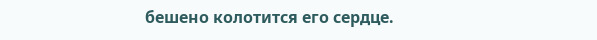бешено колотится его сердце.